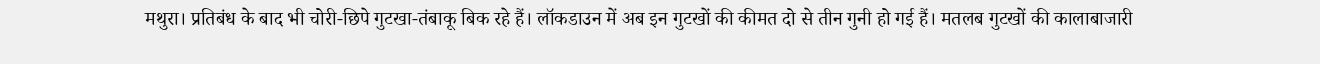मथुरा। प्रतिबंध के बाद भी चोरी-छिपे गुटखा-तंबाकू बिक रहे हैं। लॉकडाउन में अब इन गुटखों की कीमत दो से तीन गुनी हो गई हैं। मतलब गुटखों की कालाबाजारी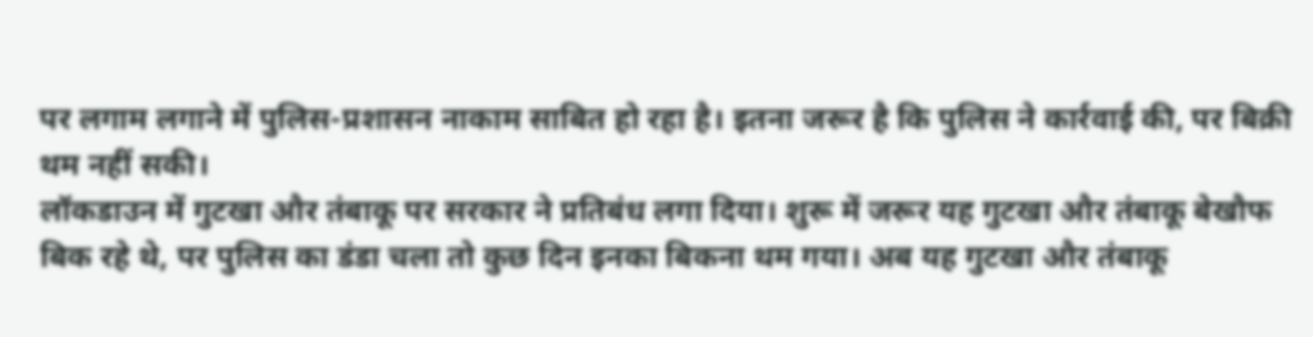पर लगाम लगाने में पुलिस-प्रशासन नाकाम साबित हो रहा है। इतना जरूर है कि पुलिस ने कार्रवाई की, पर बिक्री थम नहीं सकी।
लॉकडाउन में गुटखा और तंबाकू पर सरकार ने प्रतिबंध लगा दिया। शुरू में जरूर यह गुटखा और तंबाकू बेखौफ बिक रहे थे, पर पुलिस का डंडा चला तो कुछ दिन इनका बिकना थम गया। अब यह गुटखा और तंबाकू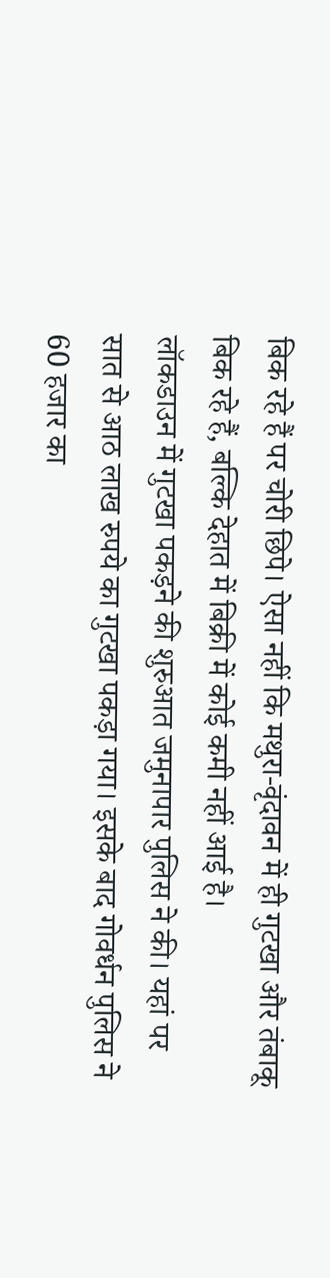बिक रहे हैं पर चोरी छिपे। ऐसा नहीं कि मथुरा-वृंदावन में ही गुटखा और तंबाकू बिक रहे हैं, बल्कि देहात में बिक्री में कोई कमी नहीं आई है।
लॉकडाउन में गुटखा पकड़ने की शुरुआत जमुनापार पुलिस ने की। यहां पर सात से आठ लाख रुपये का गुटखा पकड़ा गया। इसके बाद गोवर्धन पुलिस ने 60 हजार का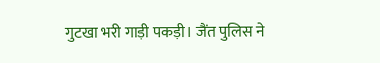गुटखा भरी गाड़ी पकड़ी। जैंत पुलिस ने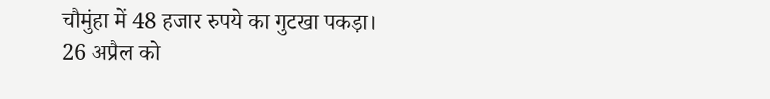चौमुंहा में 48 हजार रुपये का गुटखा पकड़ा। 26 अप्रैल को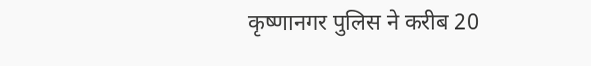कृष्णानगर पुलिस ने करीब 20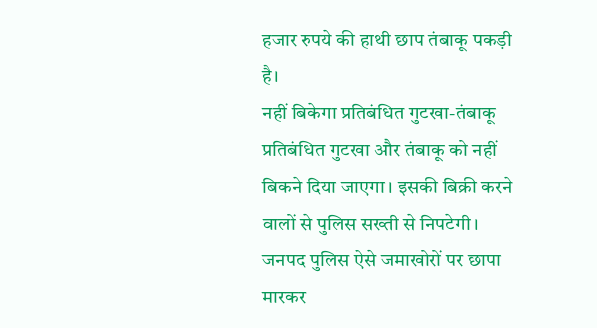हजार रुपये की हाथी छाप तंबाकू पकड़ी है।
नहीं बिकेगा प्रतिबंधित गुटखा-तंबाकू
प्रतिबंधित गुटखा और तंबाकू को नहीं बिकने दिया जाएगा। इसकी बिक्री करने वालों से पुलिस सख्ती से निपटेगी। जनपद पुलिस ऐसे जमाखोरों पर छापा मारकर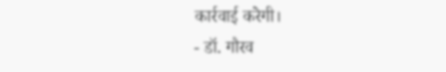कार्रवाई करेगी।
- डॉ. गौरव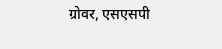ग्रोवर, एसएसपी